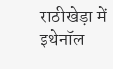राठीखेड़ा में इथेनॉल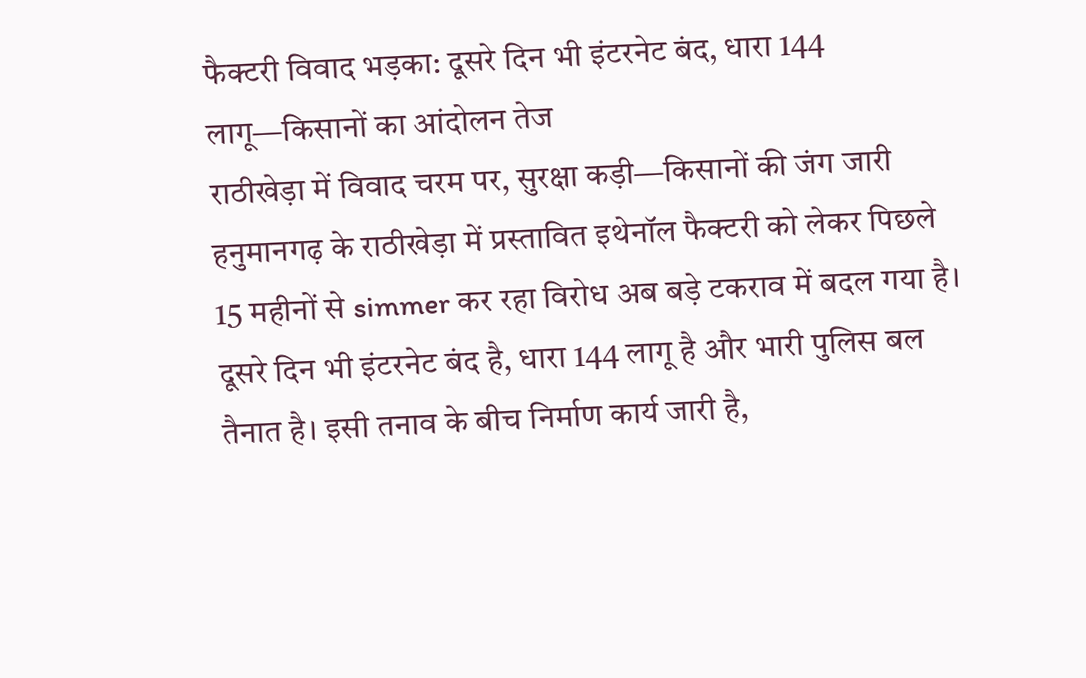फैक्टरी विवाद भड़का: दूसरे दिन भी इंटरनेट बंद, धारा 144 लागू—किसानों का आंदोलन तेज
राठीखेड़ा में विवाद चरम पर, सुरक्षा कड़ी—किसानों की जंग जारी
हनुमानगढ़ के राठीखेड़ा में प्रस्तावित इथेनॉल फैक्टरी को लेकर पिछले 15 महीनों से simmer कर रहा विरोध अब बड़े टकराव में बदल गया है। दूसरे दिन भी इंटरनेट बंद है, धारा 144 लागू है और भारी पुलिस बल तैनात है। इसी तनाव के बीच निर्माण कार्य जारी है,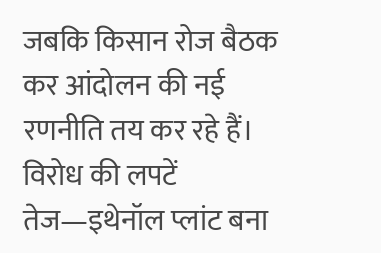जबकि किसान रोज बैठक कर आंदोलन की नई रणनीति तय कर रहे हैं।
विरोध की लपटें तेज—इथेनॉल प्लांट बना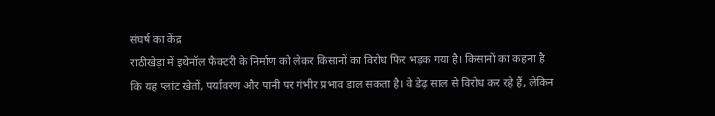संघर्ष का केंद्र
राठीखेड़ा में इथेनॉल फैक्टरी के निर्माण को लेकर किसानों का विरोध फिर भड़क गया है। किसानों का कहना है कि यह प्लांट खेतों, पर्यावरण और पानी पर गंभीर प्रभाव डाल सकता है। वे डेढ़ साल से विरोध कर रहे हैं, लेकिन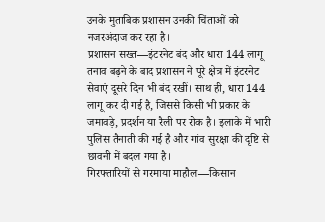उनके मुताबिक प्रशासन उनकी चिंताओं को नजरअंदाज कर रहा है।
प्रशासन सख्त—इंटरनेट बंद और धारा 144 लागू
तनाव बढ़ने के बाद प्रशासन ने पूरे क्षेत्र में इंटरनेट सेवाएं दूसरे दिन भी बंद रखीं। साथ ही, धारा 144 लागू कर दी गई है, जिससे किसी भी प्रकार के जमावड़े, प्रदर्शन या रैली पर रोक है। इलाके में भारी पुलिस तैनाती की गई है और गांव सुरक्षा की दृष्टि से छावनी में बदल गया है।
गिरफ्तारियों से गरमाया माहौल—किसान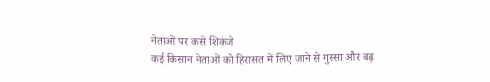नेताओं पर कसे शिकंजे
कई किसान नेताओं को हिरासत में लिए जाने से गुस्सा और बढ़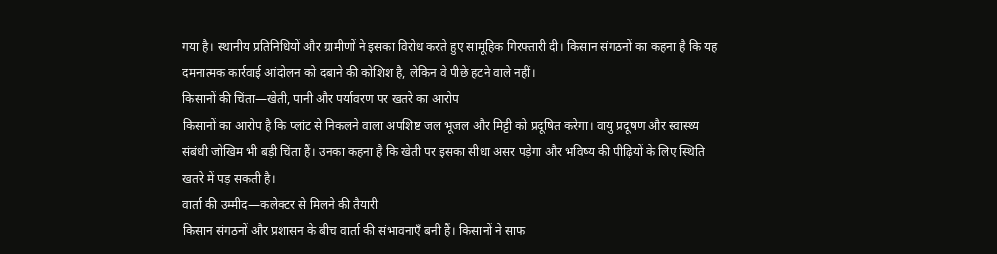गया है। स्थानीय प्रतिनिधियों और ग्रामीणों ने इसका विरोध करते हुए सामूहिक गिरफ्तारी दी। किसान संगठनों का कहना है कि यह दमनात्मक कार्रवाई आंदोलन को दबाने की कोशिश है, लेकिन वे पीछे हटने वाले नहीं।
किसानों की चिंता—खेती, पानी और पर्यावरण पर खतरे का आरोप
किसानों का आरोप है कि प्लांट से निकलने वाला अपशिष्ट जल भूजल और मिट्टी को प्रदूषित करेगा। वायु प्रदूषण और स्वास्थ्य संबंधी जोखिम भी बड़ी चिंता हैं। उनका कहना है कि खेती पर इसका सीधा असर पड़ेगा और भविष्य की पीढ़ियों के लिए स्थिति खतरे में पड़ सकती है।
वार्ता की उम्मीद—कलेक्टर से मिलने की तैयारी
किसान संगठनों और प्रशासन के बीच वार्ता की संभावनाएँ बनी हैं। किसानों ने साफ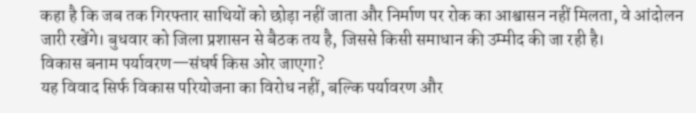कहा है कि जब तक गिरफ्तार साथियों को छोड़ा नहीं जाता और निर्माण पर रोक का आश्वासन नहीं मिलता, वे आंदोलन जारी रखेंगे। बुधवार को जिला प्रशासन से बैठक तय है, जिससे किसी समाधान की उम्मीद की जा रही है।
विकास बनाम पर्यावरण—संघर्ष किस ओर जाएगा?
यह विवाद सिर्फ विकास परियोजना का विरोध नहीं, बल्कि पर्यावरण और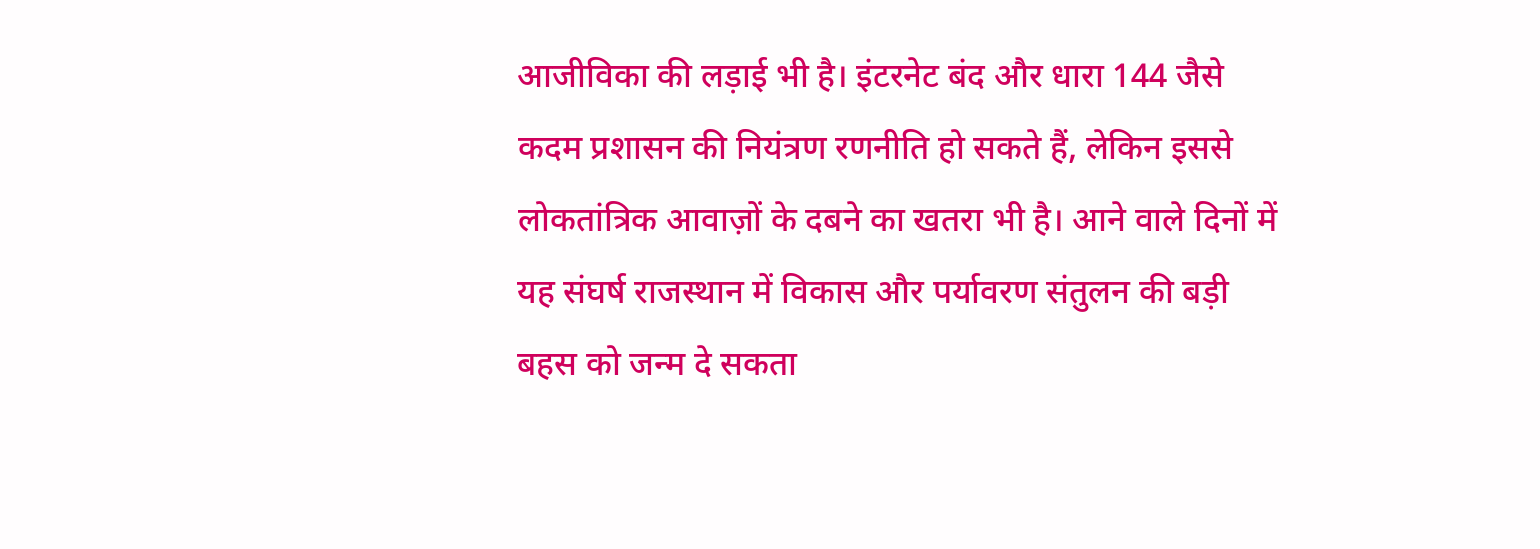आजीविका की लड़ाई भी है। इंटरनेट बंद और धारा 144 जैसे कदम प्रशासन की नियंत्रण रणनीति हो सकते हैं, लेकिन इससे लोकतांत्रिक आवाज़ों के दबने का खतरा भी है। आने वाले दिनों में यह संघर्ष राजस्थान में विकास और पर्यावरण संतुलन की बड़ी बहस को जन्म दे सकता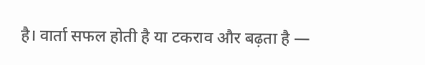है। वार्ता सफल होती है या टकराव और बढ़ता है —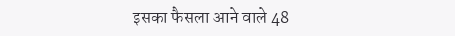इसका फैसला आने वाले 48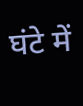घंटे में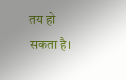तय हो सकता है।